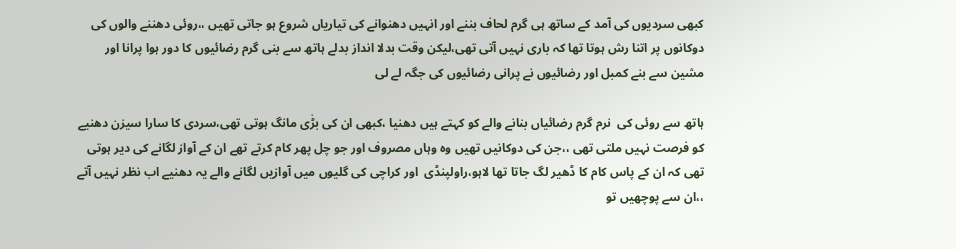کبھی سردیوں کی آمد کے ساتھ ہی گرم لحاف بننے اور انہیں دھنوانے کی تیاریاں شروع ہو جاتی تھیں ،،روئی دھننے والوں کی دوکانوں پر اتنا رش ہوتا تھا کہ باری نہیں آتی تھی،لیکن وقت بدلا انداز بدلے ہاتھ سے بنی گرم رضائیوں کا دور ہوا پرانا اور مشین سے بنے کمبل اور رضائیوں نے پرانی رضائیوں کی جگہ لے لی

ہاتھ سے روئی کی  نرم گرم رضائیاں بنانے والے کو کہتے ہیں دھنیا ،کبھی ان کی بڑٰی مانگ ہوتی تھی،سردی کا سارا سیزن دھنیے کو فرصت نہیں ملتی تھی ،،جن کی دوکانیں تھیں وہ وہاں مصروف اور جو چل پھر کام کرتے تھے ان کے آواز لگانے کی دیر ہوتی تھی کہ ان کے پاس کام کا ڈھیر لگ جاتا تھا لاہو،راولپنڈی  اور کراچی کی گلیوں میں آوازیں لگانے والے یہ دھنیے اب نظر نہیں آتے ،،ان سے پوچھیں تو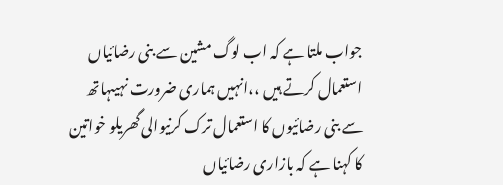جواب ملتا ہے کہ اب لوگ مشین سے بنی رضائیاں استعمال کرتے ہیں ،،انہیں ہماری ضرورت نہیںہاتھ سے بنی رضائیوں کا استعمال ترک کرنیوالی گھریلو خواتین کا کہنا ہے کہ بازاری رضائیاں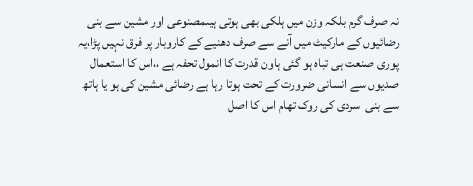نہ صرف گرم بلکہ وزن میں ہلکی بھی ہوتی ہیںمصنوعی اور مشین سے بنی رضائیوں کے مارکیٹ میں آنے سے صرف دھنیے کے کاروبار پر فرق نہیں پڑا،یہ پوری صنعت ہی تباہ ہو گئی ہاون قدرت کا انمول تحفہ ہے ،،اس کا استعمال صدیوں سے انسانی ضرورت کے تحت ہوتا رہا ہے رضائی مشین کی ہو یا ہاتھ سے بنی  سردی کی روک تھام اس کا اصل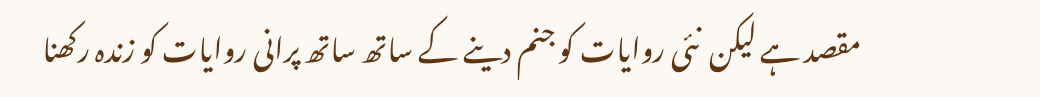مقصد ہے لیکن  نئی روایات کو جنم دینے کے ساتھ ساتھ پرانی روایات کو زندہ رکھنا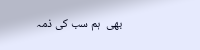بھی  ہم سب کی ذمہ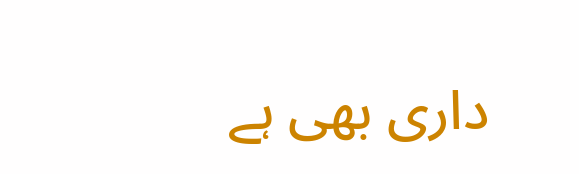داری بھی ہے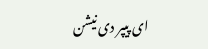ای پیپر دی نیشن